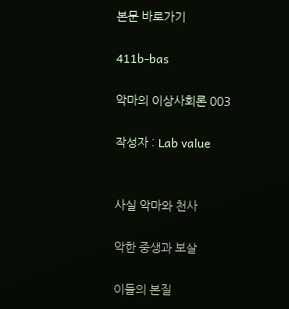본문 바로가기

411b-bas

악마의 이상사회론 003

작성자 : Lab value


사실 악마와 천사

악한 중생과 보살

이들의 본질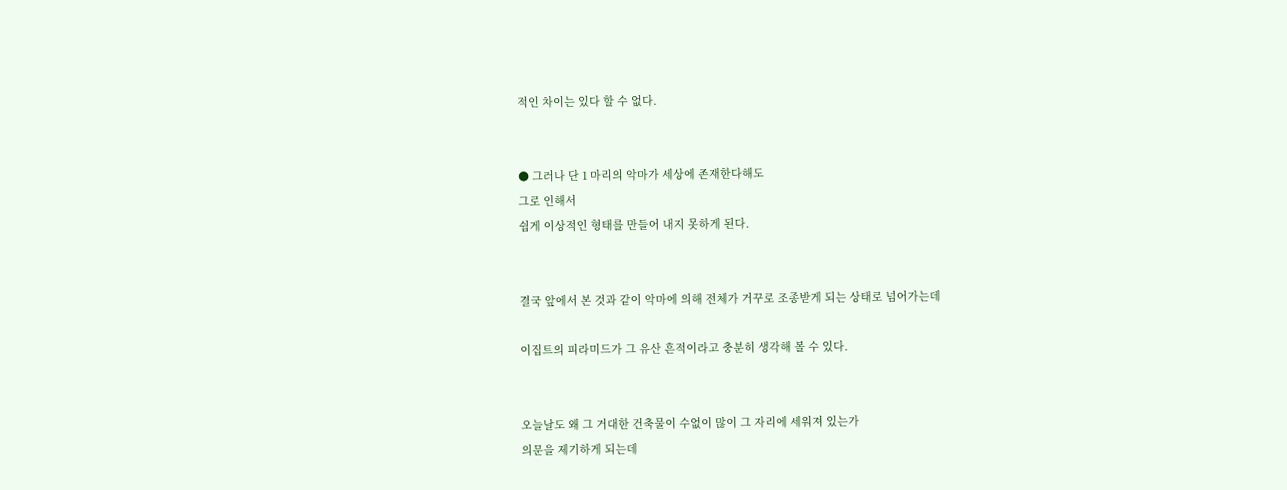적인 차이는 있다 할 수 없다.


● 그러나 단 1 마리의 악마가 세상에 존재한다해도
그로 인해서
쉽게 이상적인 형태를 만들어 내지 못하게 된다.


결국 앞에서 본 것과 같이 악마에 의해 전체가 거꾸로 조종받게 되는 상태로 넘어가는데

이집트의 피라미드가 그 유산 흔적이라고 충분히 생각해 볼 수 있다.


오늘날도 왜 그 거대한 건축물이 수없이 많이 그 자리에 세워져 있는가
의문을 제기하게 되는데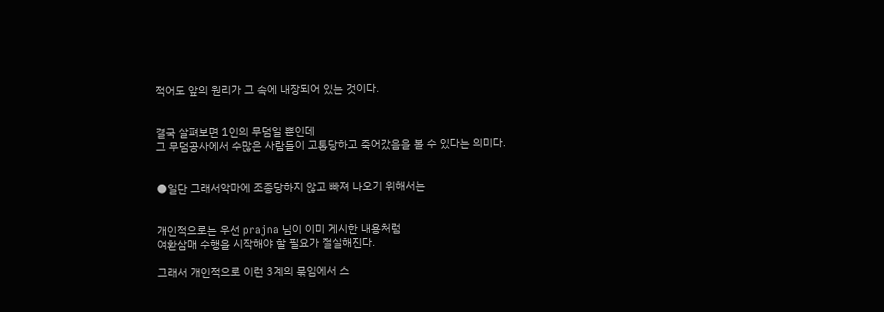적어도 앞의 원리가 그 속에 내장되어 있는 것이다.


결국 살펴보면 1인의 무덤일 뿐인데
그 무덤공사에서 수많은 사람들이 고통당하고 죽어갔음을 볼 수 있다는 의미다.


●일단 그래서악마에 조종당하지 않고 빠져 나오기 위해서는


개인적으로는 우선 prajna 님이 이미 게시한 내용처럼
여환삼매 수행을 시작해야 할 필요가 절실해진다.

그래서 개인적으로 이런 3계의 묶임에서 스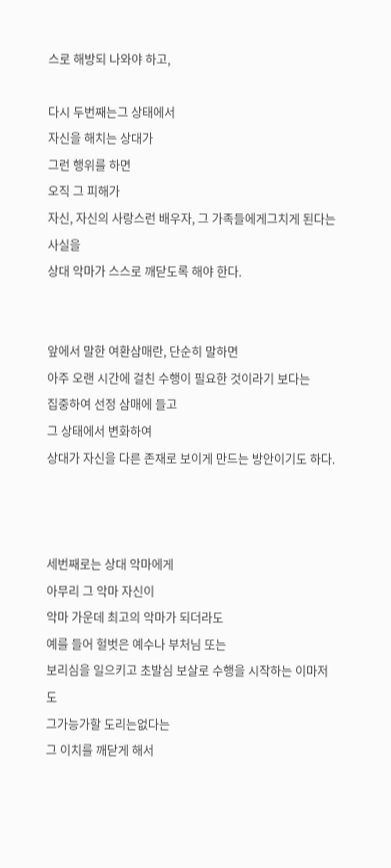스로 해방되 나와야 하고,

다시 두번째는그 상태에서
자신을 해치는 상대가
그런 행위를 하면
오직 그 피해가
자신, 자신의 사랑스런 배우자, 그 가족들에게그치게 된다는 사실을
상대 악마가 스스로 깨닫도록 해야 한다.


앞에서 말한 여환삼매란, 단순히 말하면
아주 오랜 시간에 걸친 수행이 필요한 것이라기 보다는
집중하여 선정 삼매에 들고
그 상태에서 변화하여
상대가 자신을 다른 존재로 보이게 만드는 방안이기도 하다.



세번째로는 상대 악마에게
아무리 그 악마 자신이
악마 가운데 최고의 악마가 되더라도
예를 들어 헐벗은 예수나 부처님 또는
보리심을 일으키고 초발심 보살로 수행을 시작하는 이마저도
그가능가할 도리는없다는
그 이치를 깨닫게 해서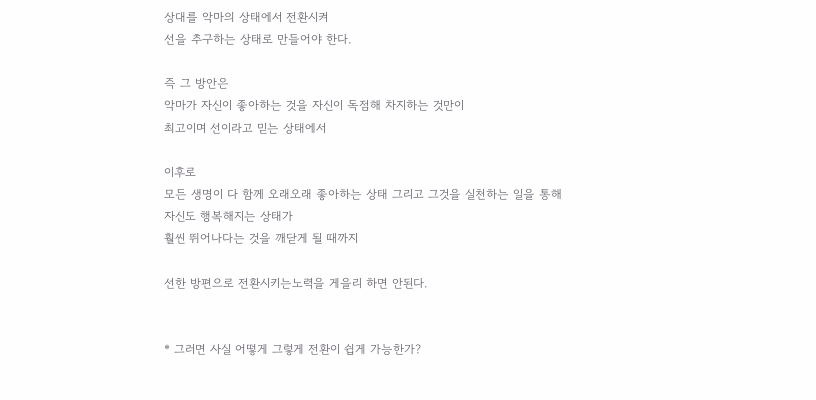상대를 악마의 상태에서 전환시켜
선을 추구하는 상태로 만들어야 한다.

즉 그 방안은
악마가 자신이 좋아하는 것을 자신이 독점해 차지하는 것만이
최고이며 선이라고 믿는 상태에서

이후로
모든 생명이 다 함께 오래오래 좋아하는 상태 그리고 그것을 실천하는 일을 통해
자신도 행복해지는 상태가
훨씬 뛰어나다는 것을 깨닫게 될 때까지

선한 방편으로 전환시키는노력을 게을리 하면 안된다.


* 그러면 사실 어떻게 그렇게 전환이 쉽게 가능한가?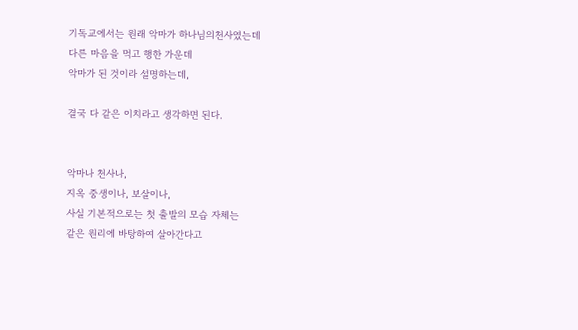기독교에서는 원래 악마가 하나님의천사였는데
다른 마음을 먹고 행한 가운데
악마가 된 것이라 설명하는데,

결국 다 같은 이치라고 생각하면 된다.


악마나 천사나,
지옥 중생이나, 보살이나,
사실 기본적으로는 첫 출발의 모습 자체는
같은 원리에 바탕하여 살아간다고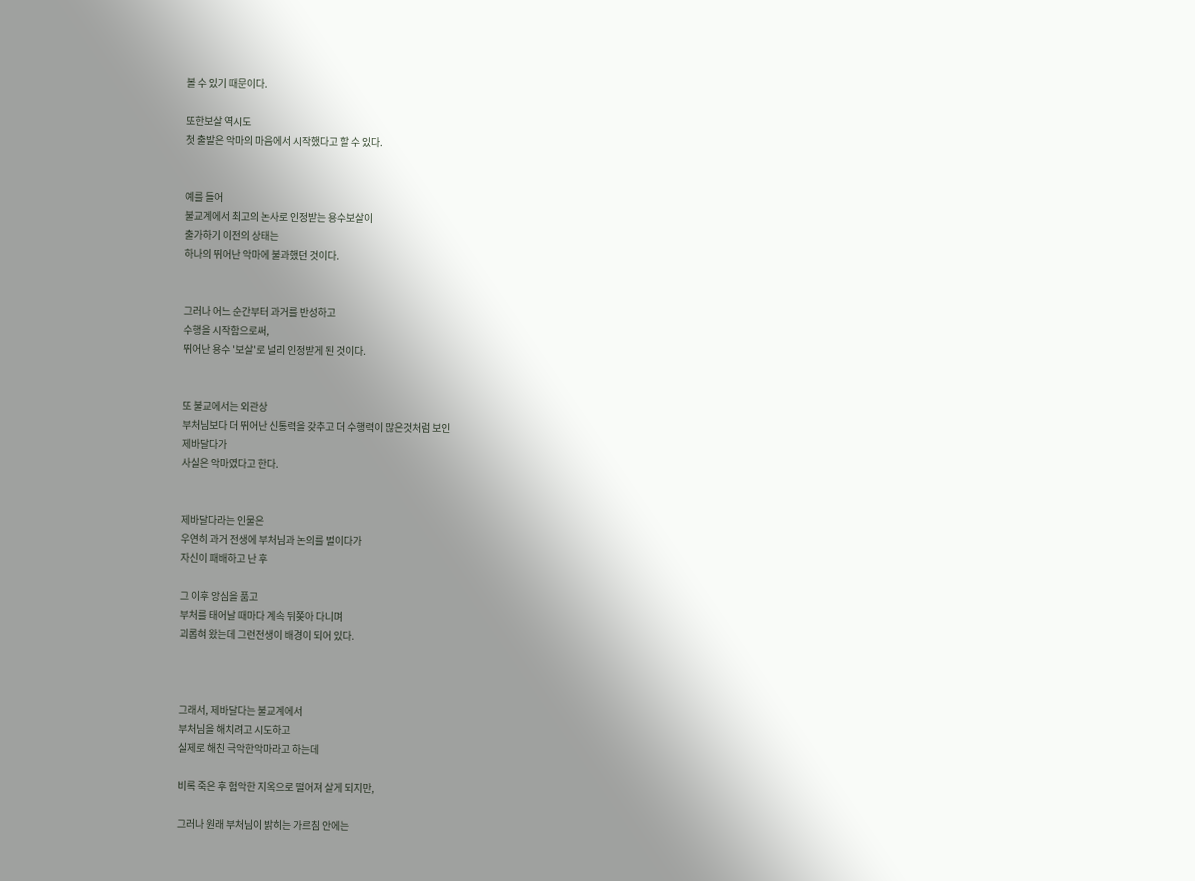볼 수 있기 때문이다.

또한보살 역시도
첫 출발은 악마의 마음에서 시작했다고 할 수 있다.


예를 들어
불교계에서 최고의 논사로 인정받는 용수보살이
출가하기 이전의 상태는
하나의 뛰어난 악마에 불과했던 것이다.


그러나 어느 순간부터 과거를 반성하고
수행을 시작함으로써,
뛰어난 용수 '보살'로 널리 인정받게 된 것이다.


또 불교에서는 외관상
부처님보다 더 뛰어난 신통력을 갖추고 더 수행력이 많은것처럼 보인
제바달다가
사실은 악마였다고 한다.


제바달다라는 인물은
우연히 과거 전생에 부처님과 논의를 벌이다가
자신이 패배하고 난 후

그 이후 앙심을 품고
부처를 태어날 때마다 계속 뒤쫒아 다니며
괴롭혀 왔는데 그런전생이 배경이 되어 있다.



그래서, 제바달다는 불교계에서
부처님을 해치려고 시도하고
실제로 해친 극악한악마라고 하는데

비록 죽은 후 험악한 지옥으로 떨어져 살게 되지만,

그러나 원래 부처님이 밝히는 가르침 안에는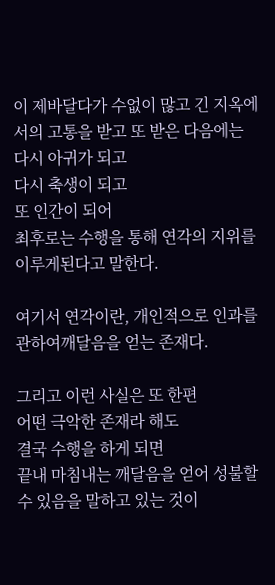이 제바달다가 수없이 많고 긴 지옥에서의 고통을 받고 또 받은 다음에는
다시 아귀가 되고
다시 축생이 되고
또 인간이 되어
최후로는 수행을 통해 연각의 지위를 이루게된다고 말한다.

여기서 연각이란, 개인적으로 인과를 관하여깨달음을 얻는 존재다.

그리고 이런 사실은 또 한편
어떤 극악한 존재라 해도
결국 수행을 하게 되면
끝내 마침내는 깨달음을 얻어 성불할 수 있음을 말하고 있는 것이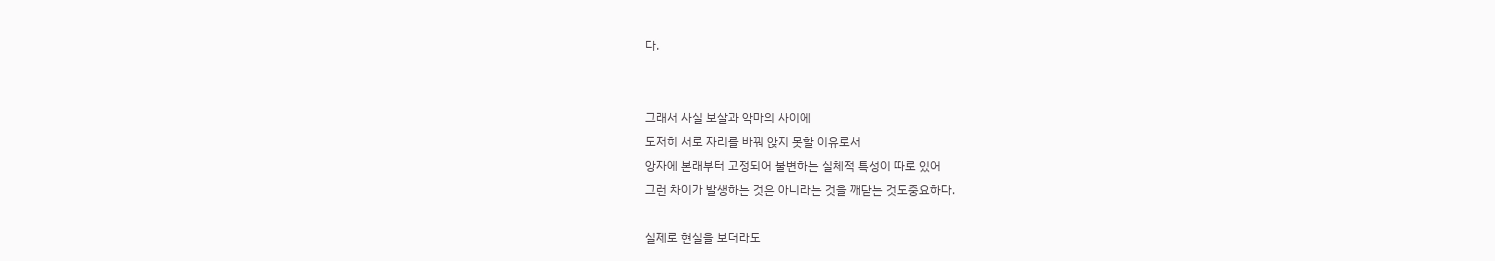다.


그래서 사실 보살과 악마의 사이에
도저히 서로 자리를 바꿔 앉지 못할 이유로서
앙자에 본래부터 고정되어 불변하는 실체적 특성이 따로 있어
그런 차이가 발생하는 것은 아니라는 것을 깨닫는 것도중요하다.

실제로 현실을 보더라도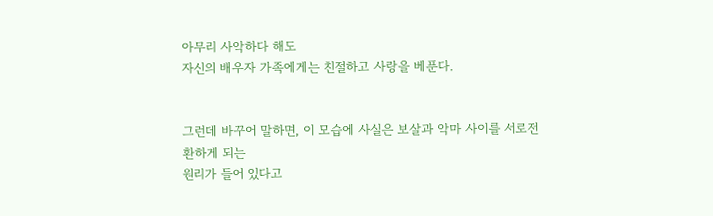아무리 사악하다 해도
자신의 배우자 가족에게는 친절하고 사랑을 베푼다.


그런데 바꾸어 말하면, 이 모습에 사실은 보살과 악마 사이를 서로전환하게 되는
원리가 들어 있다고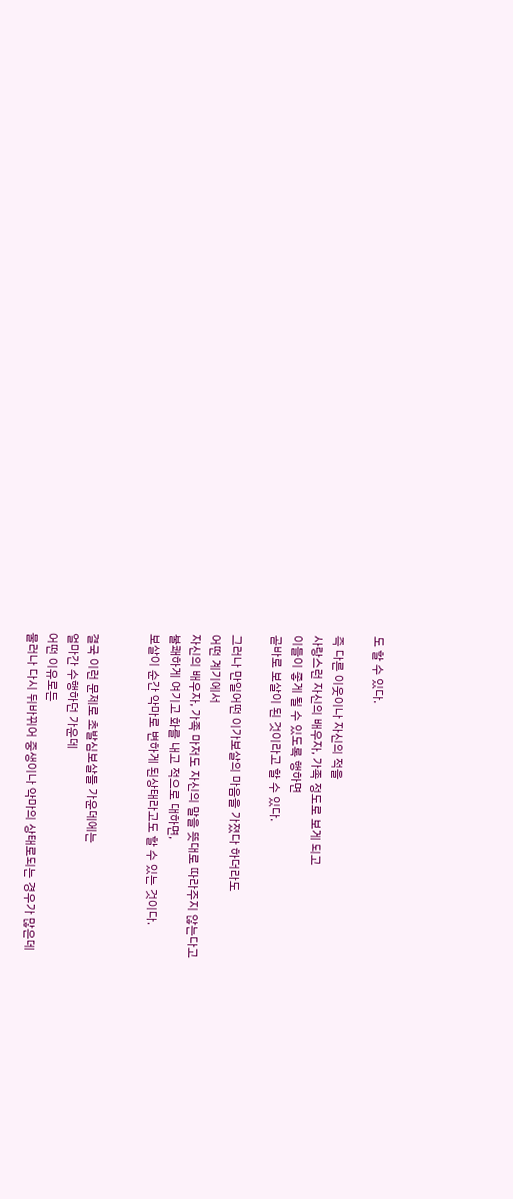도 할 수 있다.

즉 다른 이웃이나 자신의 적을
사랑스런 자신의 배우자, 가족 정도로 보게 되고
이들이 좋게 될 수 있도록 행하면
곧바로 보살이 된 것이라고 할 수 있다.

그러나 만일어떤 이가보살의 마음을 가졌다 하더라도
어떤 계기에서
자신의 배우자, 가족 마저도 자신의 말을 뜻대로 따라주지 않는다고
불쾌하게 여기고 화를 내고 적으로 대하면,
보살이 순간 악마로 변하게 된상태라고도 할 수 있는 것이다.


결국 이런 문제로 초발심보살들 가운데에는
얼마간 수행하던 가운데
어떤 이유로든
물러나 다시 뒤바뀌어 중생이나 악마의 상태로되는 경우가 많은데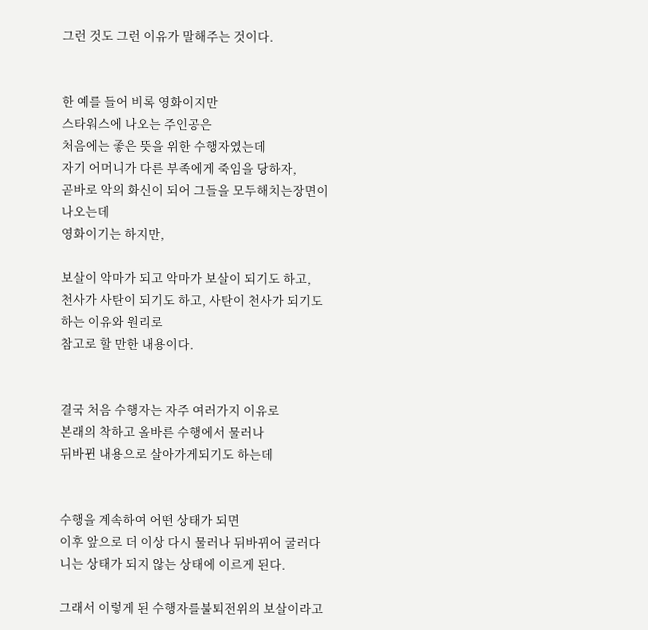그런 것도 그런 이유가 말해주는 것이다.


한 예를 들어 비록 영화이지만
스타워스에 나오는 주인공은
처음에는 좋은 뜻을 위한 수행자였는데
자기 어머니가 다른 부족에게 죽임을 당하자,
곧바로 악의 화신이 되어 그들을 모두해치는장면이 나오는데
영화이기는 하지만,

보살이 악마가 되고 악마가 보살이 되기도 하고,
천사가 사탄이 되기도 하고, 사탄이 천사가 되기도 하는 이유와 원리로
참고로 할 만한 내용이다.


결국 처음 수행자는 자주 여러가지 이유로
본래의 착하고 올바른 수행에서 물러나
뒤바뀐 내용으로 살아가게되기도 하는데


수행을 계속하여 어떤 상태가 되면
이후 앞으로 더 이상 다시 물러나 뒤바뀌어 굴러다니는 상태가 되지 않는 상태에 이르게 된다.

그래서 이렇게 된 수행자를불퇴전위의 보살이라고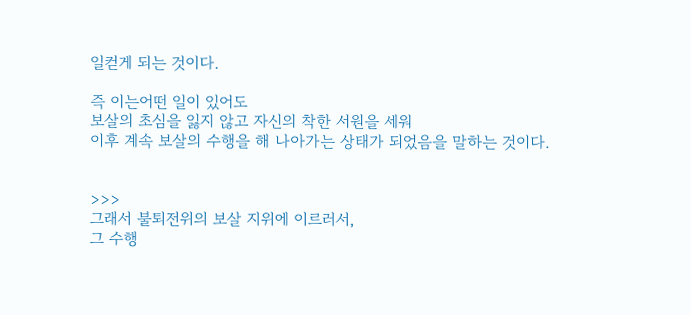일컫게 되는 것이다.

즉 이는어떤 일이 있어도
보살의 초심을 잃지 않고 자신의 착한 서원을 세워
이후 계속 보살의 수행을 해 나아가는 상태가 되었음을 말하는 것이다.


>>>
그래서 불퇴전위의 보살 지위에 이르러서,
그 수행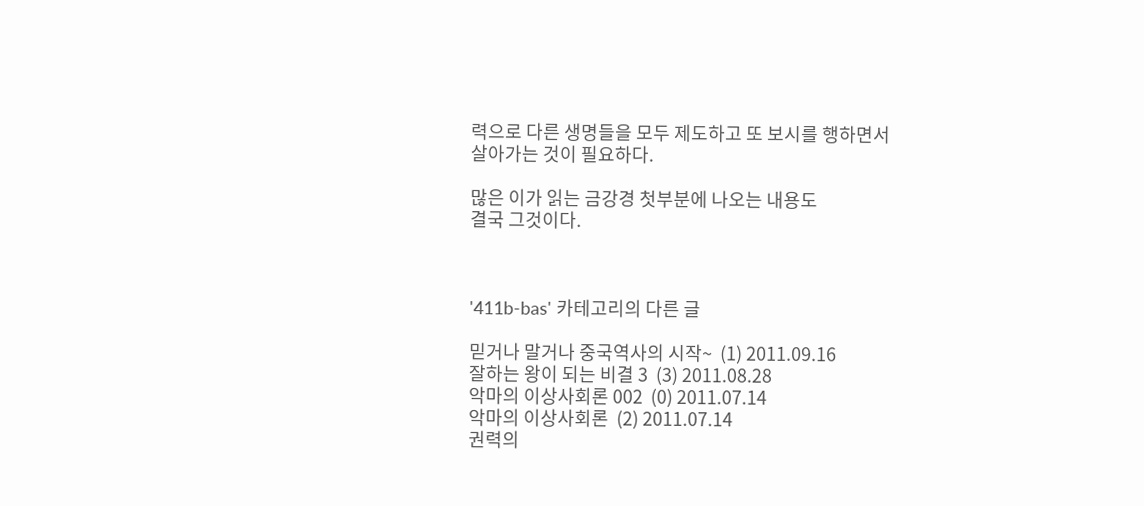력으로 다른 생명들을 모두 제도하고 또 보시를 행하면서
살아가는 것이 필요하다.

많은 이가 읽는 금강경 첫부분에 나오는 내용도
결국 그것이다.



'411b-bas' 카테고리의 다른 글

믿거나 말거나 중국역사의 시작~  (1) 2011.09.16
잘하는 왕이 되는 비결 3  (3) 2011.08.28
악마의 이상사회론 002  (0) 2011.07.14
악마의 이상사회론  (2) 2011.07.14
권력의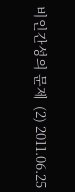비인간성의 문제  (2) 2011.06.25